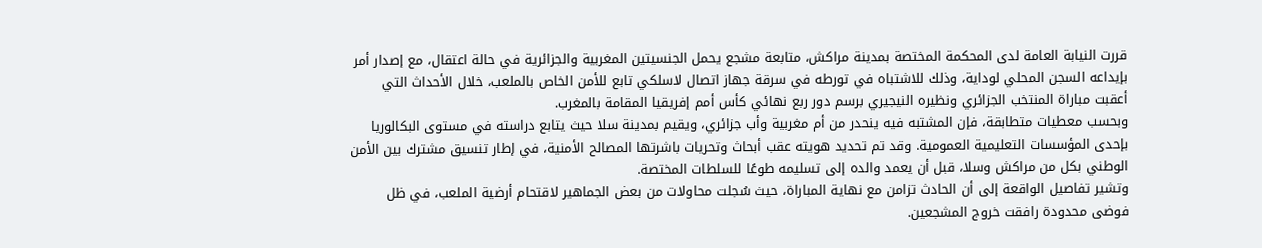قررت النيابة العامة لدى المحكمة المختصة بمدينة مراكش، متابعة مشجع يحمل الجنسيتين المغربية والجزائرية في حالة اعتقال، مع إصدار أمر بإيداعه السجن المحلي لوداية، وذلك للاشتباه في تورطه في سرقة جهاز اتصال لاسلكي تابع للأمن الخاص بالملعب، خلال الأحداث التي أعقبت مباراة المنتخب الجزائري ونظيره النيجيري برسم دور ربع نهائي كأس أمم إفريقيا المقامة بالمغرب.
وبحسب معطيات متطابقة، فإن المشتبه فيه ينحدر من أم مغربية وأب جزائري، ويقيم بمدينة سلا حيث يتابع دراسته في مستوى البكالوريا بإحدى المؤسسات التعليمية العمومية. وقد تم تحديد هويته عقب أبحاث وتحريات باشرتها المصالح الأمنية، في إطار تنسيق مشترك بين الأمن الوطني بكل من مراكش وسلا، قبل أن يعمد والده إلى تسليمه طوعًا للسلطات المختصة.
وتشير تفاصيل الواقعة إلى أن الحادث تزامن مع نهاية المباراة، حيث سُجلت محاولات من بعض الجماهير لاقتحام أرضية الملعب، في ظل فوضى محدودة رافقت خروج المشجعين.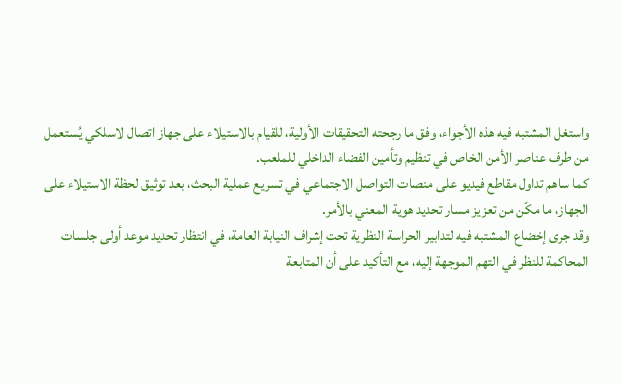واستغل المشتبه فيه هذه الأجواء، وفق ما رجحته التحقيقات الأولية، للقيام بالاستيلاء على جهاز اتصال لاسلكي يُستعمل من طرف عناصر الأمن الخاص في تنظيم وتأمين الفضاء الداخلي للملعب.
كما ساهم تداول مقاطع فيديو على منصات التواصل الاجتماعي في تسريع عملية البحث، بعد توثيق لحظة الاستيلاء على الجهاز، ما مكّن من تعزيز مسار تحديد هوية المعني بالأمر.
وقد جرى إخضاع المشتبه فيه لتدابير الحراسة النظرية تحت إشراف النيابة العامة، في انتظار تحديد موعد أولى جلسات المحاكمة للنظر في التهم الموجهة إليه، مع التأكيد على أن المتابعة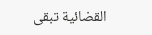القضائية تبقى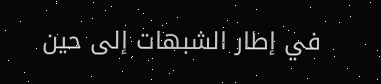في إطار الشبهات إلى حين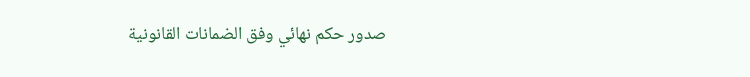صدور حكم نهائي وفق الضمانات القانونية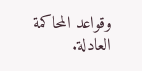وقواعد المحاكمة العادلة.